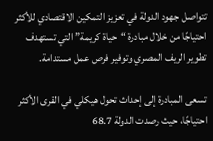تتواصل جهود الدولة في تعزيز التمكين الاقتصادي للأكثر احتياجًا من خلال مبادرة “حياة كريمة” التي تستهدف تطوير الريف المصري وتوفير فرص عمل مستدامة.

تسعى المبادرة إلى إحداث تحول هيكلي في القرى الأكثر احتياجًا، حيث رصدت الدولة 68.7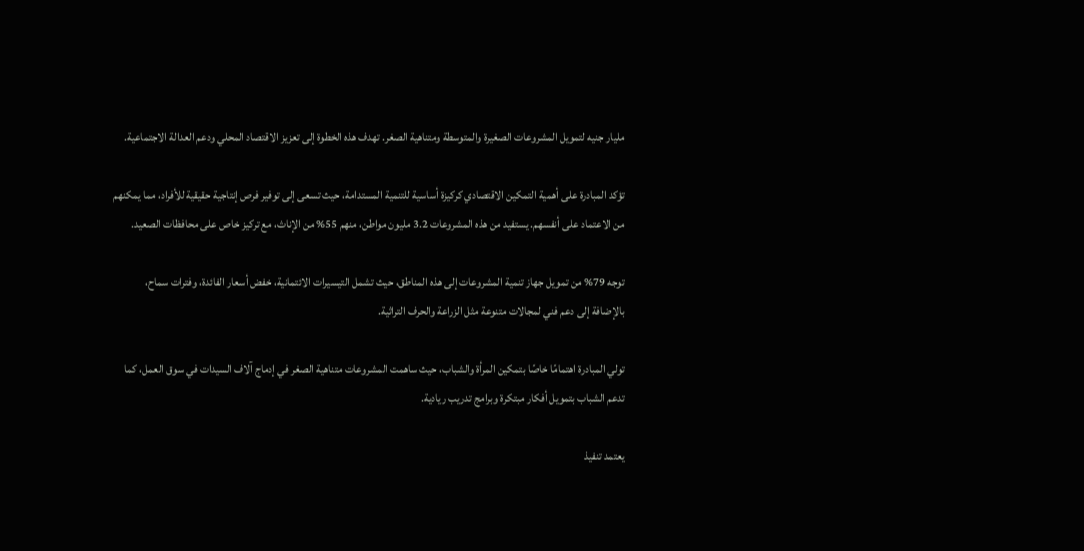مليار جنيه لتمويل المشروعات الصغيرة والمتوسطة ومتناهية الصغر. تهدف هذه الخطوة إلى تعزيز الاقتصاد المحلي ودعم العدالة الاجتماعية.

تؤكد المبادرة على أهمية التمكين الاقتصادي كركيزة أساسية للتنمية المستدامة، حيث تسعى إلى توفير فرص إنتاجية حقيقية للأفراد، مما يمكنهم من الاعتماد على أنفسهم. يستفيد من هذه المشروعات 3.2 مليون مواطن، منهم 55% من الإناث، مع تركيز خاص على محافظات الصعيد.

توجه 79% من تمويل جهاز تنمية المشروعات إلى هذه المناطق، حيث تشمل التيسيرات الائتمانية، خفض أسعار الفائدة، وفترات سماح، بالإضافة إلى دعم فني لمجالات متنوعة مثل الزراعة والحرف التراثية.

تولي المبادرة اهتمامًا خاصًا بتمكين المرأة والشباب، حيث ساهمت المشروعات متناهية الصغر في إدماج آلاف السيدات في سوق العمل، كما تدعم الشباب بتمويل أفكار مبتكرة وبرامج تدريب ريادية.

يعتمد تنفيذ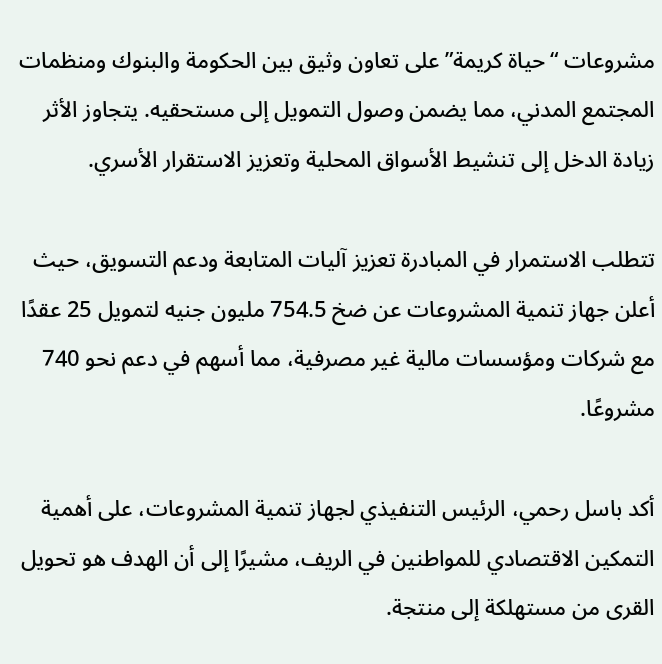مشروعات “حياة كريمة” على تعاون وثيق بين الحكومة والبنوك ومنظمات المجتمع المدني، مما يضمن وصول التمويل إلى مستحقيه. يتجاوز الأثر زيادة الدخل إلى تنشيط الأسواق المحلية وتعزيز الاستقرار الأسري.

تتطلب الاستمرار في المبادرة تعزيز آليات المتابعة ودعم التسويق، حيث أعلن جهاز تنمية المشروعات عن ضخ 754.5 مليون جنيه لتمويل 25 عقدًا مع شركات ومؤسسات مالية غير مصرفية، مما أسهم في دعم نحو 740 مشروعًا.

أكد باسل رحمي، الرئيس التنفيذي لجهاز تنمية المشروعات، على أهمية التمكين الاقتصادي للمواطنين في الريف، مشيرًا إلى أن الهدف هو تحويل القرى من مستهلكة إلى منتجة.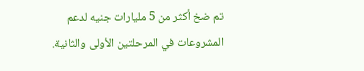تم ضخ أكثر من 5 مليارات جنيه لدعم المشروعات في المرحلتين الأولى والثانية.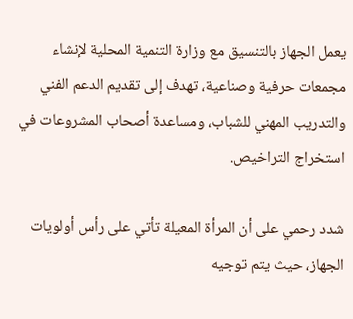يعمل الجهاز بالتنسيق مع وزارة التنمية المحلية لإنشاء مجمعات حرفية وصناعية، تهدف إلى تقديم الدعم الفني والتدريب المهني للشباب، ومساعدة أصحاب المشروعات في استخراج التراخيص.

شدد رحمي على أن المرأة المعيلة تأتي على رأس أولويات الجهاز، حيث يتم توجيه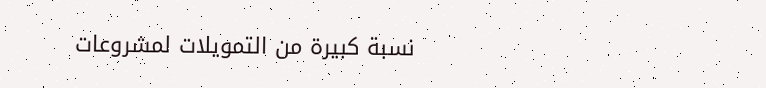نسبة كبيرة من التمويلات لمشروعات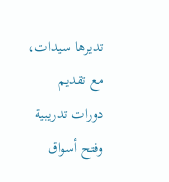تديرها سيدات، مع تقديم دورات تدريبية وفتح أسواق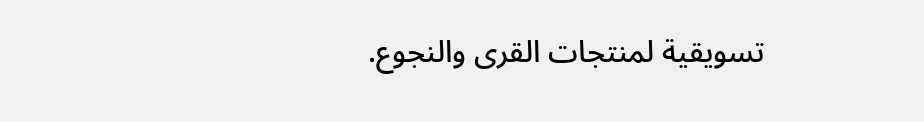تسويقية لمنتجات القرى والنجوع.